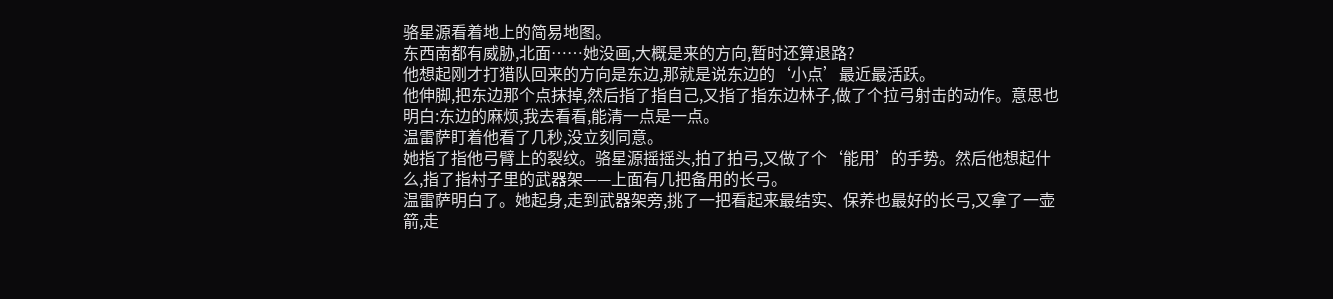骆星源看着地上的简易地图。
东西南都有威胁,北面……她没画,大概是来的方向,暂时还算退路?
他想起刚才打猎队回来的方向是东边,那就是说东边的‘小点’最近最活跃。
他伸脚,把东边那个点抹掉,然后指了指自己,又指了指东边林子,做了个拉弓射击的动作。意思也明白:东边的麻烦,我去看看,能清一点是一点。
温雷萨盯着他看了几秒,没立刻同意。
她指了指他弓臂上的裂纹。骆星源摇摇头,拍了拍弓,又做了个‘能用’的手势。然后他想起什么,指了指村子里的武器架——上面有几把备用的长弓。
温雷萨明白了。她起身,走到武器架旁,挑了一把看起来最结实、保养也最好的长弓,又拿了一壶箭,走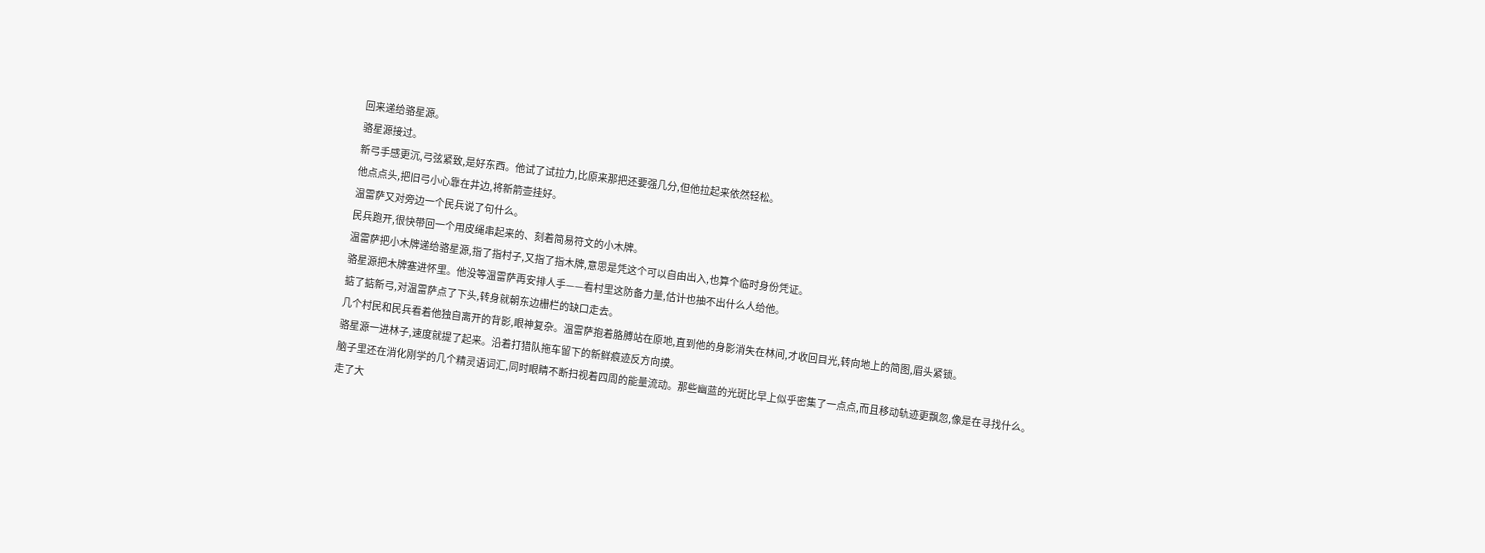回来递给骆星源。
骆星源接过。
新弓手感更沉,弓弦紧致,是好东西。他试了试拉力,比原来那把还要强几分,但他拉起来依然轻松。
他点点头,把旧弓小心靠在井边,将新箭壶挂好。
温雷萨又对旁边一个民兵说了句什么。
民兵跑开,很快带回一个用皮绳串起来的、刻着简易符文的小木牌。
温雷萨把小木牌递给骆星源,指了指村子,又指了指木牌,意思是凭这个可以自由出入,也算个临时身份凭证。
骆星源把木牌塞进怀里。他没等温雷萨再安排人手——看村里这防备力量,估计也抽不出什么人给他。
掂了掂新弓,对温雷萨点了下头,转身就朝东边栅栏的缺口走去。
几个村民和民兵看着他独自离开的背影,眼神复杂。温雷萨抱着胳膊站在原地,直到他的身影消失在林间,才收回目光,转向地上的简图,眉头紧锁。
骆星源一进林子,速度就提了起来。沿着打猎队拖车留下的新鲜痕迹反方向摸。
脑子里还在消化刚学的几个精灵语词汇,同时眼睛不断扫视着四周的能量流动。那些幽蓝的光斑比早上似乎密集了一点点,而且移动轨迹更飘忽,像是在寻找什么。
走了大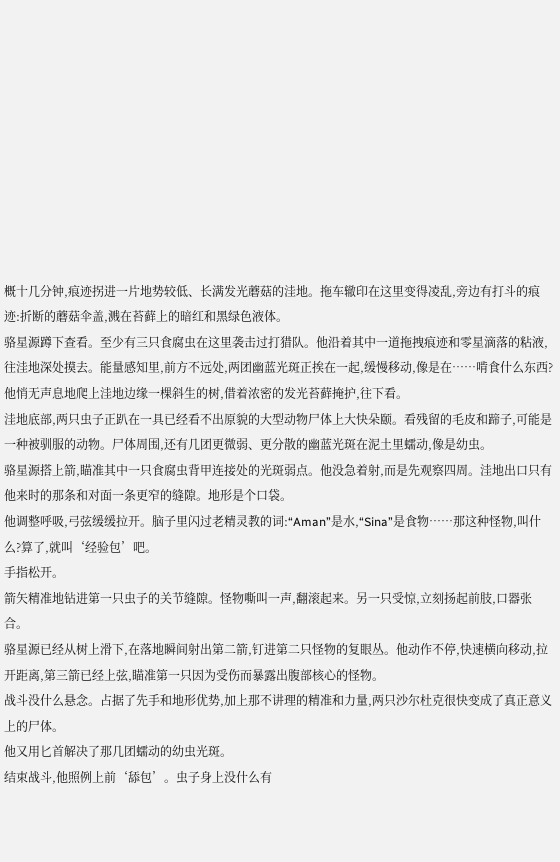概十几分钟,痕迹拐进一片地势较低、长满发光蘑菇的洼地。拖车辙印在这里变得凌乱,旁边有打斗的痕迹:折断的蘑菇伞盖,溅在苔藓上的暗红和黑绿色液体。
骆星源蹲下查看。至少有三只食腐虫在这里袭击过打猎队。他沿着其中一道拖拽痕迹和零星滴落的粘液,往洼地深处摸去。能量感知里,前方不远处,两团幽蓝光斑正挨在一起,缓慢移动,像是在……啃食什么东西?
他悄无声息地爬上洼地边缘一棵斜生的树,借着浓密的发光苔藓掩护,往下看。
洼地底部,两只虫子正趴在一具已经看不出原貌的大型动物尸体上大快朵颐。看残留的毛皮和蹄子,可能是一种被驯服的动物。尸体周围,还有几团更微弱、更分散的幽蓝光斑在泥土里蠕动,像是幼虫。
骆星源搭上箭,瞄准其中一只食腐虫背甲连接处的光斑弱点。他没急着射,而是先观察四周。洼地出口只有他来时的那条和对面一条更窄的缝隙。地形是个口袋。
他调整呼吸,弓弦缓缓拉开。脑子里闪过老精灵教的词:“Aman”是水,“Sina”是食物……那这种怪物,叫什么?算了,就叫‘经验包’吧。
手指松开。
箭矢精准地钻进第一只虫子的关节缝隙。怪物嘶叫一声,翻滚起来。另一只受惊,立刻扬起前肢,口器张合。
骆星源已经从树上滑下,在落地瞬间射出第二箭,钉进第二只怪物的复眼丛。他动作不停,快速横向移动,拉开距离,第三箭已经上弦,瞄准第一只因为受伤而暴露出腹部核心的怪物。
战斗没什么悬念。占据了先手和地形优势,加上那不讲理的精准和力量,两只沙尔杜克很快变成了真正意义上的尸体。
他又用匕首解决了那几团蠕动的幼虫光斑。
结束战斗,他照例上前‘舔包’。虫子身上没什么有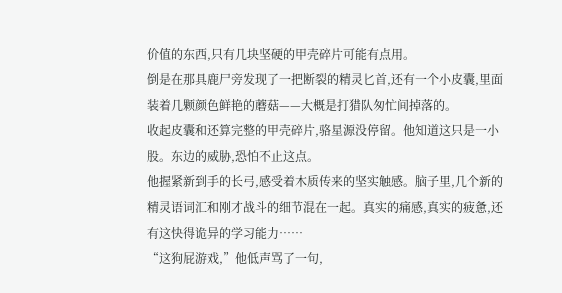价值的东西,只有几块坚硬的甲壳碎片可能有点用。
倒是在那具鹿尸旁发现了一把断裂的精灵匕首,还有一个小皮囊,里面装着几颗颜色鲜艳的蘑菇——大概是打猎队匆忙间掉落的。
收起皮囊和还算完整的甲壳碎片,骆星源没停留。他知道这只是一小股。东边的威胁,恐怕不止这点。
他握紧新到手的长弓,感受着木质传来的坚实触感。脑子里,几个新的精灵语词汇和刚才战斗的细节混在一起。真实的痛感,真实的疲惫,还有这快得诡异的学习能力……
“这狗屁游戏,”他低声骂了一句,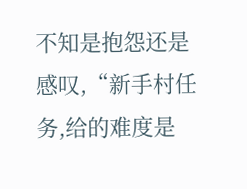不知是抱怨还是感叹,“新手村任务,给的难度是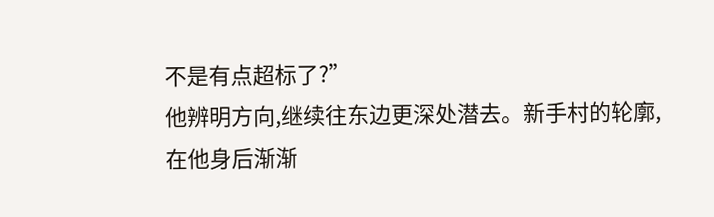不是有点超标了?”
他辨明方向,继续往东边更深处潜去。新手村的轮廓,在他身后渐渐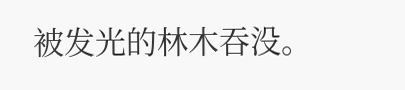被发光的林木吞没。